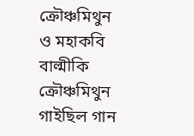ক্রৌঞ্চমিথুন ও মহাকবি বাল্মীকি
ক্রৌঞ্চমিথুন গাইছিল গান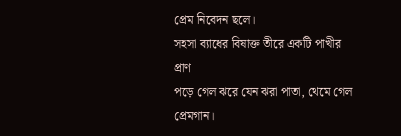প্রেম নিবেদন ছলে।
সহসা ব্যাধের বিষাক্ত তীরে একটি পাখীর প্রাণ
পড়ে গেল ঝরে যেন ঝরা পাতা, থেমে গেল প্রেমগান।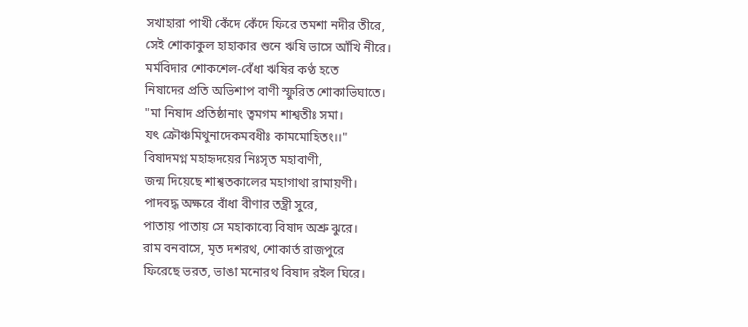সখাহারা পাখী কেঁদে কেঁদে ফিরে তমশা নদীর তীরে,
সেই শোকাকুল হাহাকার শুনে ঋষি ভাসে আঁখি নীরে।
মর্মবিদার শোকশেল-বেঁধা ঋষির কণ্ঠ হতে
নিষাদের প্রতি অভিশাপ বাণী স্ফুরিত শোকাভিঘাতে।
"মা নিষাদ প্রতিষ্ঠানাং ত্বমগম শাশ্বতীঃ সমা।
যৎ ক্রৌঞ্চমিথুনাদেকমবধীঃ কামমোহিতং।।"
বিষাদমগ্ন মহাহৃদয়ের নিঃসৃত মহাবাণী,
জন্ম দিয়েছে শাশ্বতকালের মহাগাথা রামায়ণী।
পাদবদ্ধ অক্ষরে বাঁধা বীণার তন্ত্রী সুরে,
পাতায় পাতায় সে মহাকাব্যে বিষাদ অশ্রু ঝুরে।
রাম বনবাসে, মৃত দশরথ, শোকার্ত রাজপুরে
ফিরেছে ভরত, ভাঙা মনোরথ বিষাদ রইল ঘিরে।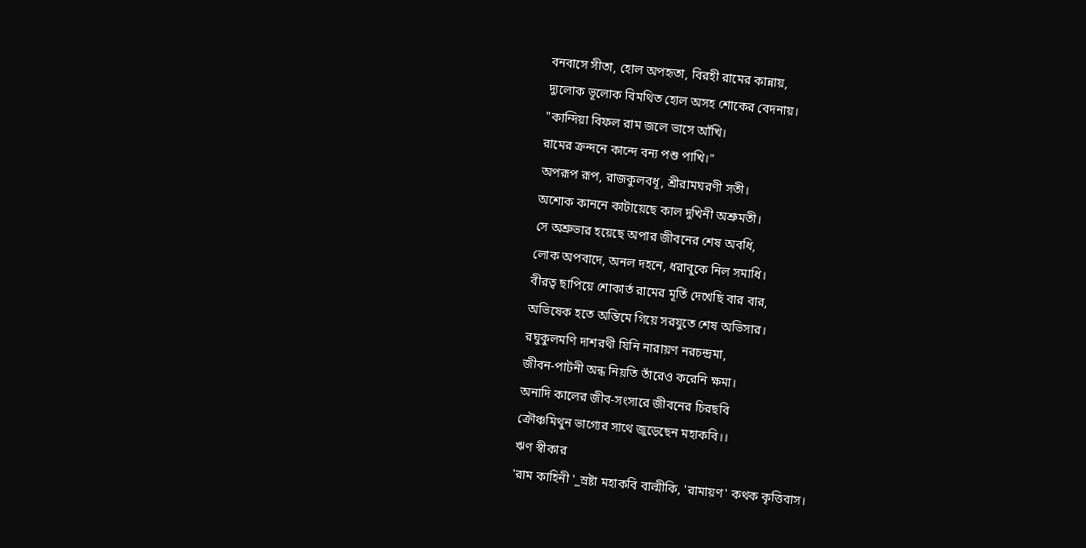বনবাসে সীতা, হোল অপহৃতা, বিরহী রামের কান্নায়,
দ্যুলোক ভূলোক বিমথিত হোল অসহ শোকের বেদনায়।
"কান্দিয়া বিফল রাম জলে ভাসে আঁখি।
রামের ক্রন্দনে কান্দে বন্য পশু পাখি।"
অপরূপ রূপ, রাজকুলবধূ, শ্রীরামঘরণী সতী।
অশোক কাননে কাটায়েছে কাল দুখিনী অশ্রুমতী।
সে অশ্রুভার হয়েছে অপার জীবনের শেষ অবধি,
লোক অপবাদে, অনল দহনে, ধরাবুকে নিল সমাধি।
বীরত্ব ছাপিয়ে শোকার্ত রামের মূর্তি দেখেছি বার বার,
অভিষেক হতে অন্তিমে গিয়ে সরযুতে শেষ অভিসার।
রঘুকুলমণি দাশরথী যিনি নারায়ণ নরচন্দ্রমা,
জীবন-পাটনী অন্ধ নিয়তি তাঁরেও করেনি ক্ষমা।
অনাদি কালের জীব-সংসারে জীবনের চিরছবি
ক্রৌঞ্চমিথুন ভাগ্যের সাথে জুড়েছেন মহাকবি।।
ঋণ স্বীকার
'রাম কাহিনী '_স্রষ্টা মহাকবি বাল্মীকি, 'রামায়ণ' কথক কৃত্তিবাস।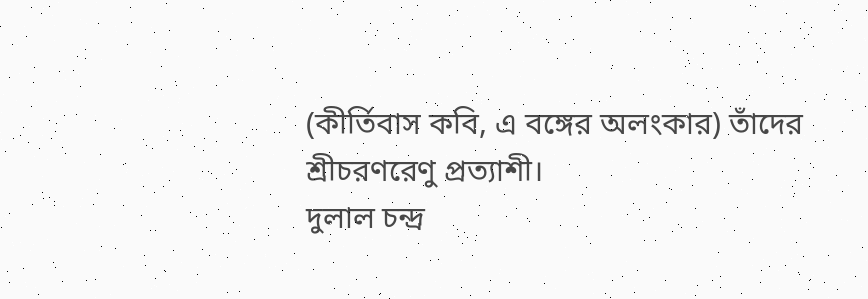(কীর্তিবাস কবি, এ বঙ্গের অলংকার) তাঁদের শ্রীচরণরেণু প্রত্যাশী।
দুলাল চন্দ্র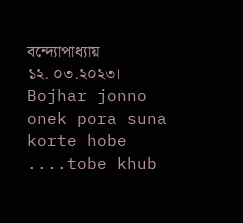বন্দ্যোপাধ্যায়
১২. ০৩.২০২৩।
Bojhar jonno onek pora suna korte hobe ....tobe khub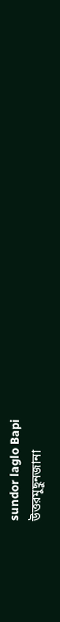sundor laglo Bapi
উত্তরমুছুনজানা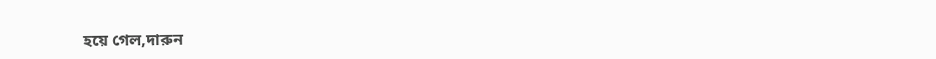হয়ে গেল,দারুন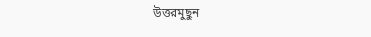উত্তরমুছুন